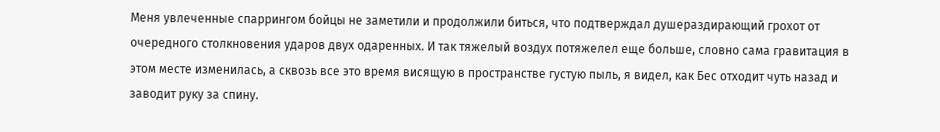Меня увлеченные спаррингом бойцы не заметили и продолжили биться, что подтверждал душераздирающий грохот от очередного столкновения ударов двух одаренных. И так тяжелый воздух потяжелел еще больше, словно сама гравитация в этом месте изменилась, а сквозь все это время висящую в пространстве густую пыль, я видел, как Бес отходит чуть назад и заводит руку за спину.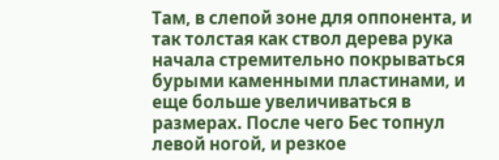Там, в слепой зоне для оппонента, и так толстая как ствол дерева рука начала стремительно покрываться бурыми каменными пластинами, и еще больше увеличиваться в размерах. После чего Бес топнул левой ногой, и резкое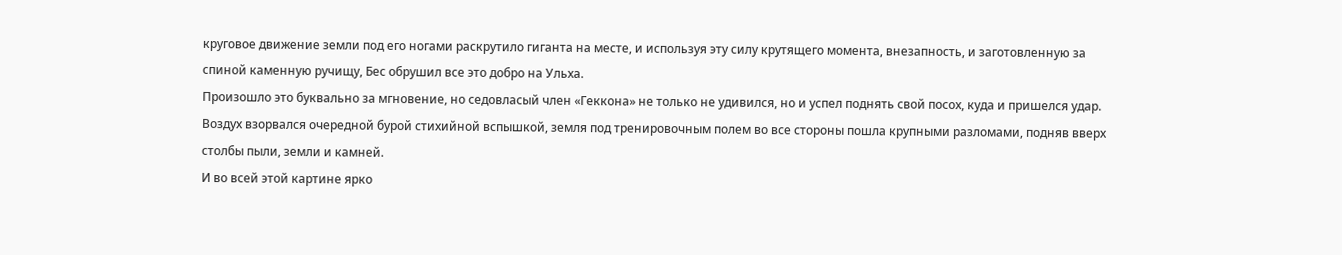круговое движение земли под его ногами раскрутило гиганта на месте, и используя эту силу крутящего момента, внезапность, и заготовленную за спиной каменную ручищу, Бес обрушил все это добро на Ульха.
Произошло это буквально за мгновение, но седовласый член «Геккона» не только не удивился, но и успел поднять свой посох, куда и пришелся удар. Воздух взорвался очередной бурой стихийной вспышкой, земля под тренировочным полем во все стороны пошла крупными разломами, подняв вверх столбы пыли, земли и камней.
И во всей этой картине ярко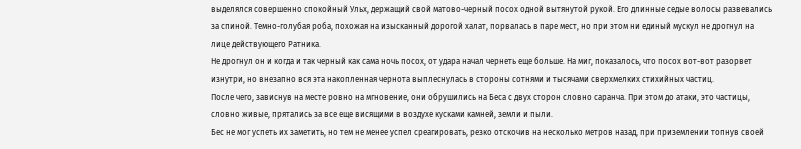выделялся совершенно спокойный Ульх, держащий свой матово-черный посох одной вытянутой рукой. Его длинные седые волосы развевались за спиной. Темно-голубая роба, похожая на изысканный дорогой халат, порвалась в паре мест, но при этом ни единый мускул не дрогнул на лице действующего Ратника.
Не дрогнул он и когда и так черный как сама ночь посох, от удара начал чернеть еще больше. На миг, показалось, что посох вот-вот разорвет изнутри, но внезапно вся эта накопленная чернота выплеснулась в стороны сотнями и тысячами сверхмелких стихийных частиц.
После чего, зависнув на месте ровно на мгновение, они обрушились на Беса с двух сторон словно саранча. При этом до атаки, это частицы, словно живые, прятались за все еще висящими в воздухе кусками камней, земли и пыли.
Бес не мог успеть их заметить, но тем не менее успел среагировать, резко отскочив на несколько метров назад, при приземлении топнув своей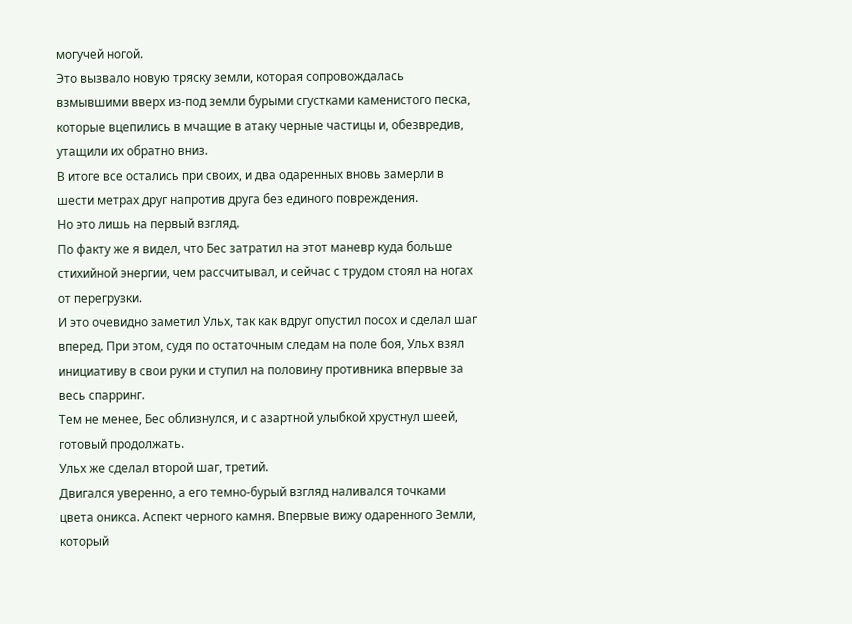могучей ногой.
Это вызвало новую тряску земли, которая сопровождалась взмывшими вверх из-под земли бурыми сгустками каменистого песка, которые вцепились в мчащие в атаку черные частицы и, обезвредив, утащили их обратно вниз.
В итоге все остались при своих, и два одаренных вновь замерли в шести метрах друг напротив друга без единого повреждения.
Но это лишь на первый взгляд.
По факту же я видел, что Бес затратил на этот маневр куда больше стихийной энергии, чем рассчитывал, и сейчас с трудом стоял на ногах от перегрузки.
И это очевидно заметил Ульх, так как вдруг опустил посох и сделал шаг вперед. При этом, судя по остаточным следам на поле боя, Ульх взял инициативу в свои руки и ступил на половину противника впервые за весь спарринг.
Тем не менее, Бес облизнулся, и с азартной улыбкой хрустнул шеей, готовый продолжать.
Ульх же сделал второй шаг, третий.
Двигался уверенно, а его темно-бурый взгляд наливался точками цвета оникса. Аспект черного камня. Впервые вижу одаренного Земли, который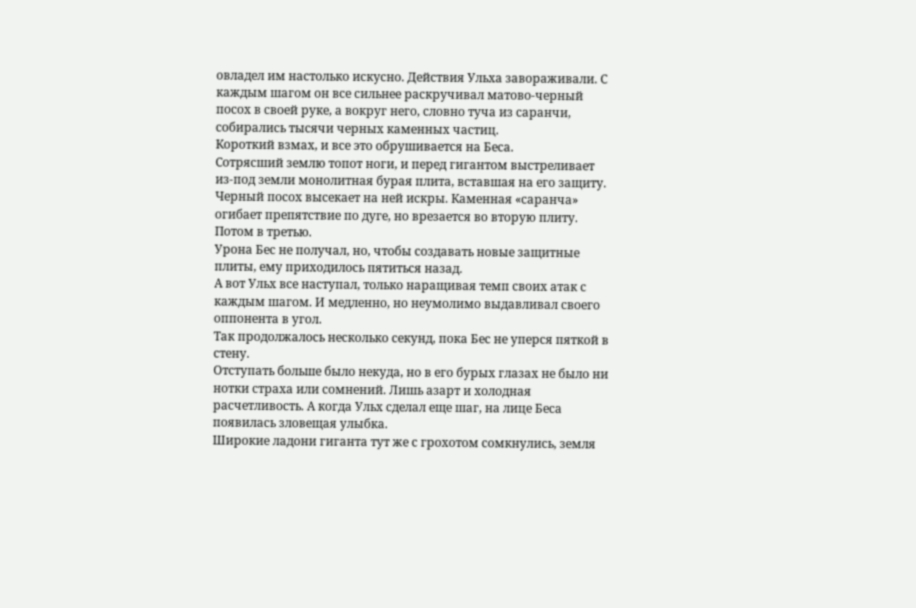овладел им настолько искусно. Действия Ульха завораживали. С каждым шагом он все сильнее раскручивал матово-черный посох в своей руке, а вокруг него, словно туча из саранчи, собирались тысячи черных каменных частиц.
Короткий взмах, и все это обрушивается на Беса.
Сотрясший землю топот ноги, и перед гигантом выстреливает из-под земли монолитная бурая плита, вставшая на его защиту. Черный посох высекает на ней искры. Каменная «саранча» огибает препятствие по дуге, но врезается во вторую плиту. Потом в третью.
Урона Бес не получал, но, чтобы создавать новые защитные плиты, ему приходилось пятиться назад.
А вот Ульх все наступал, только наращивая темп своих атак с каждым шагом. И медленно, но неумолимо выдавливал своего оппонента в угол.
Так продолжалось несколько секунд, пока Бес не уперся пяткой в стену.
Отступать больше было некуда, но в его бурых глазах не было ни нотки страха или сомнений. Лишь азарт и холодная расчетливость. А когда Ульх сделал еще шаг, на лице Беса появилась зловещая улыбка.
Широкие ладони гиганта тут же с грохотом сомкнулись, земля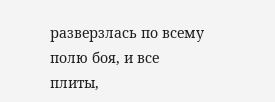разверзлась по всему полю боя, и все плиты,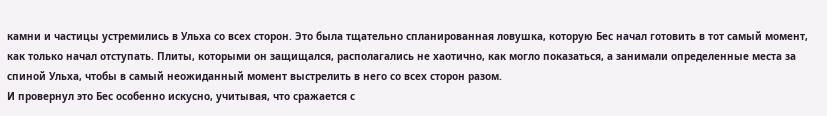камни и частицы устремились в Ульха со всех сторон. Это была тщательно спланированная ловушка, которую Бес начал готовить в тот самый момент, как только начал отступать. Плиты, которыми он защищался, располагались не хаотично, как могло показаться, а занимали определенные места за спиной Ульха, чтобы в самый неожиданный момент выстрелить в него со всех сторон разом.
И провернул это Бес особенно искусно, учитывая, что сражается с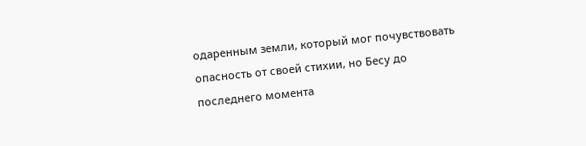одаренным земли, который мог почувствовать опасность от своей стихии, но Бесу до последнего момента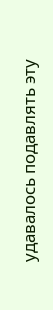удавалось подавлять эту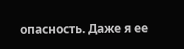опасность. Даже я ее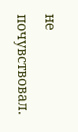не почувствовал.